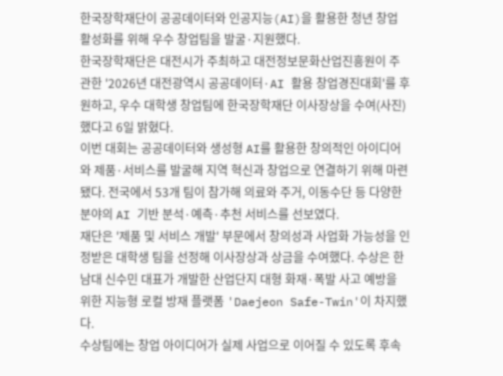한국장학재단이 공공데이터와 인공지능(AI)을 활용한 청년 창업 활성화를 위해 우수 창업팀을 발굴·지원했다.
한국장학재단은 대전시가 주최하고 대전정보문화산업진흥원이 주관한 '2026년 대전광역시 공공데이터·AI 활용 창업경진대회'를 후원하고, 우수 대학생 창업팀에 한국장학재단 이사장상을 수여(사진)했다고 6일 밝혔다.
이번 대회는 공공데이터와 생성형 AI를 활용한 창의적인 아이디어와 제품·서비스를 발굴해 지역 혁신과 창업으로 연결하기 위해 마련됐다. 전국에서 53개 팀이 참가해 의료와 주거, 이동수단 등 다양한 분야의 AI 기반 분석·예측·추천 서비스를 선보였다.
재단은 '제품 및 서비스 개발' 부문에서 창의성과 사업화 가능성을 인정받은 대학생 팀을 선정해 이사장상과 상금을 수여했다. 수상은 한남대 신수민 대표가 개발한 산업단지 대형 화재·폭발 사고 예방을 위한 지능형 로컬 방재 플랫폼 'Daejeon Safe-Twin'이 차지했다.
수상팀에는 창업 아이디어가 실제 사업으로 이어질 수 있도록 후속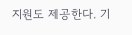지원도 제공한다. 기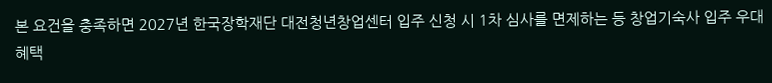본 요건을 충족하면 2027년 한국장학재단 대전청년창업센터 입주 신청 시 1차 심사를 면제하는 등 창업기숙사 입주 우대 혜택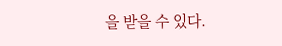을 받을 수 있다.